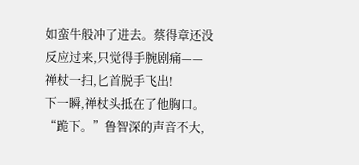如蛮牛般冲了进去。蔡得章还没反应过来,只觉得手腕剧痛——禅杖一扫,匕首脱手飞出!
下一瞬,禅杖头抵在了他胸口。
“跪下。”鲁智深的声音不大,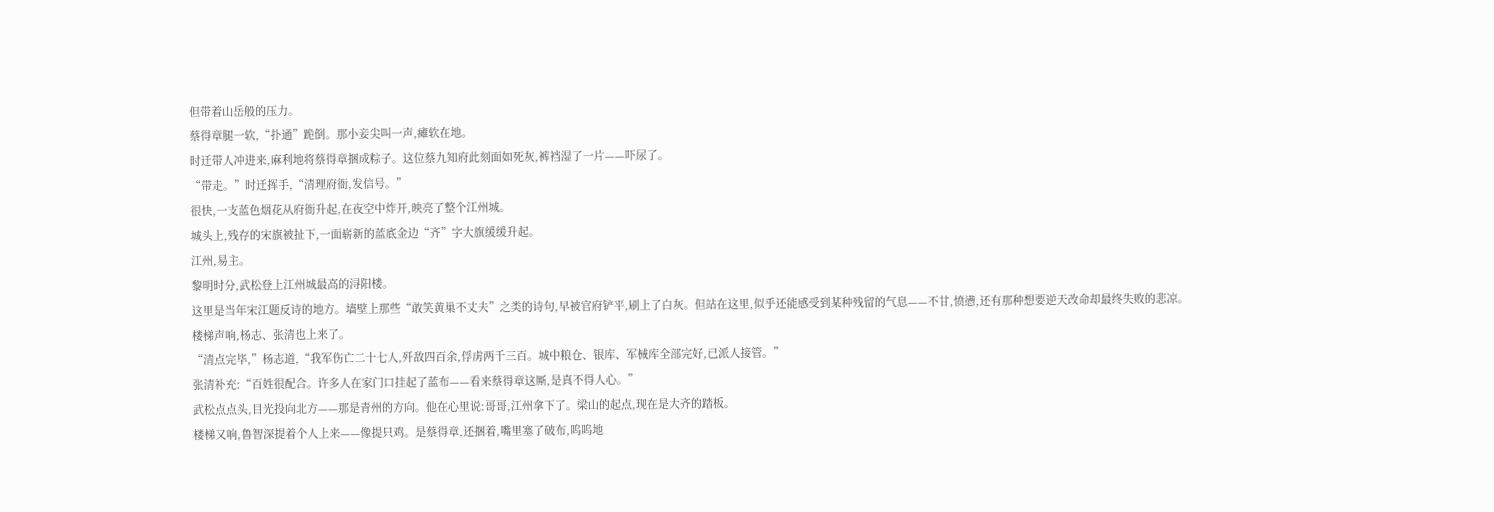但带着山岳般的压力。
蔡得章腿一软,“扑通”跪倒。那小妾尖叫一声,瘫软在地。
时迁带人冲进来,麻利地将蔡得章捆成粽子。这位蔡九知府此刻面如死灰,裤裆湿了一片——吓尿了。
“带走。”时迁挥手,“清理府衙,发信号。”
很快,一支蓝色烟花从府衙升起,在夜空中炸开,映亮了整个江州城。
城头上,残存的宋旗被扯下,一面崭新的蓝底金边“齐”字大旗缓缓升起。
江州,易主。
黎明时分,武松登上江州城最高的浔阳楼。
这里是当年宋江题反诗的地方。墙壁上那些“敢笑黄巢不丈夫”之类的诗句,早被官府铲平,刷上了白灰。但站在这里,似乎还能感受到某种残留的气息——不甘,愤懑,还有那种想要逆天改命却最终失败的悲凉。
楼梯声响,杨志、张清也上来了。
“清点完毕,”杨志道,“我军伤亡二十七人,歼敌四百余,俘虏两千三百。城中粮仓、银库、军械库全部完好,已派人接管。”
张清补充:“百姓很配合。许多人在家门口挂起了蓝布——看来蔡得章这厮,是真不得人心。”
武松点点头,目光投向北方——那是青州的方向。他在心里说:哥哥,江州拿下了。梁山的起点,现在是大齐的踏板。
楼梯又响,鲁智深提着个人上来——像提只鸡。是蔡得章,还捆着,嘴里塞了破布,呜呜地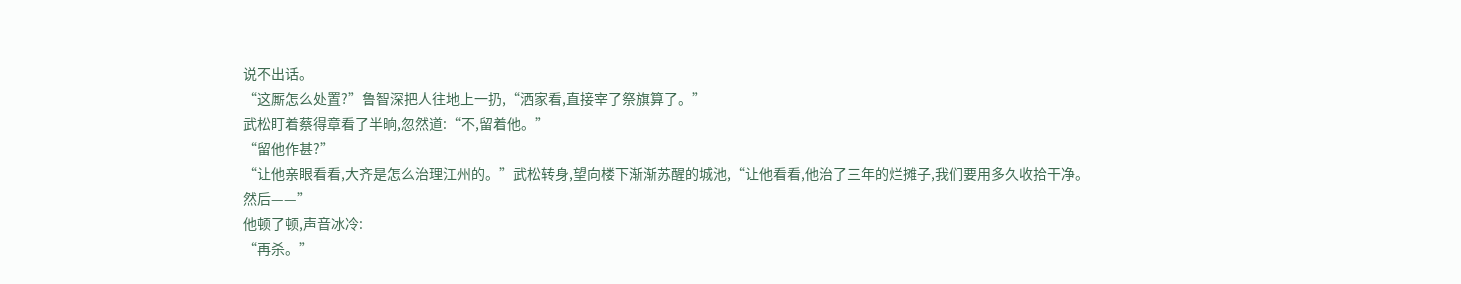说不出话。
“这厮怎么处置?”鲁智深把人往地上一扔,“洒家看,直接宰了祭旗算了。”
武松盯着蔡得章看了半晌,忽然道:“不,留着他。”
“留他作甚?”
“让他亲眼看看,大齐是怎么治理江州的。”武松转身,望向楼下渐渐苏醒的城池,“让他看看,他治了三年的烂摊子,我们要用多久收拾干净。然后——”
他顿了顿,声音冰冷:
“再杀。”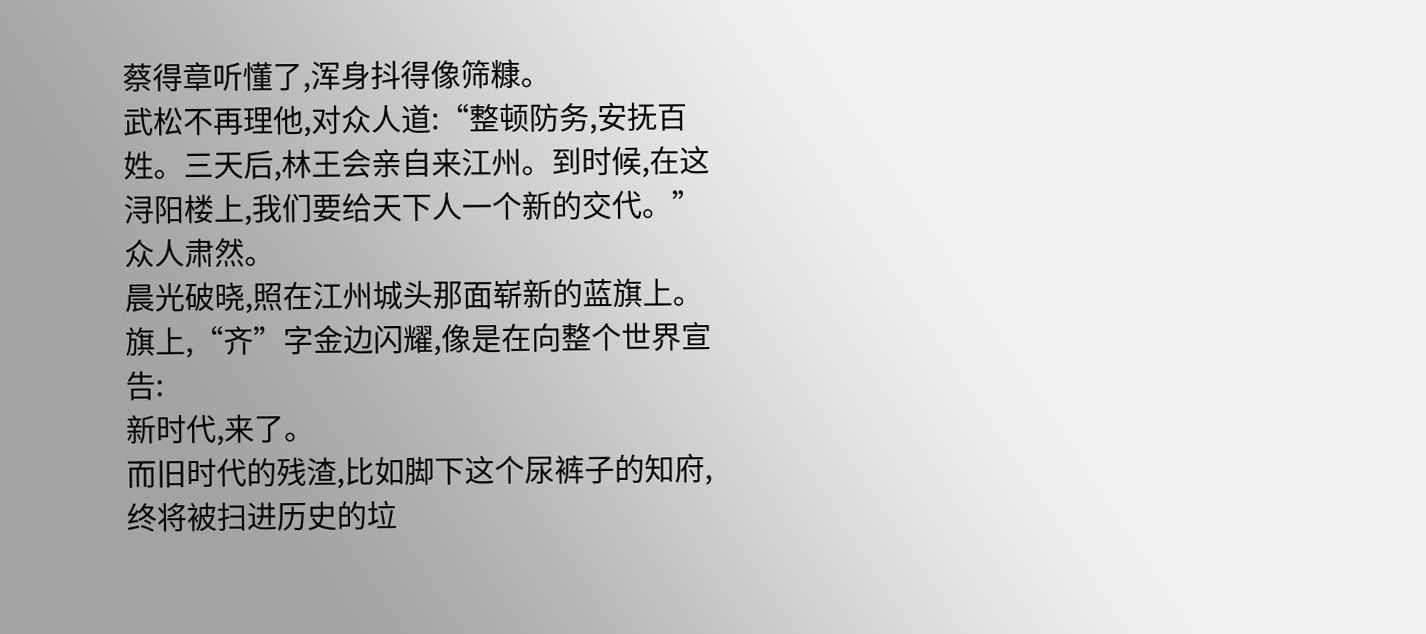蔡得章听懂了,浑身抖得像筛糠。
武松不再理他,对众人道:“整顿防务,安抚百姓。三天后,林王会亲自来江州。到时候,在这浔阳楼上,我们要给天下人一个新的交代。”
众人肃然。
晨光破晓,照在江州城头那面崭新的蓝旗上。
旗上,“齐”字金边闪耀,像是在向整个世界宣告:
新时代,来了。
而旧时代的残渣,比如脚下这个尿裤子的知府,终将被扫进历史的垃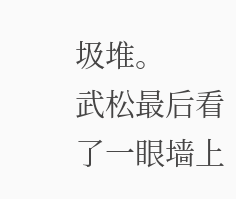圾堆。
武松最后看了一眼墙上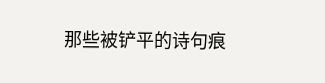那些被铲平的诗句痕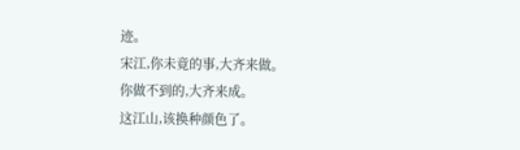迹。
宋江,你未竟的事,大齐来做。
你做不到的,大齐来成。
这江山,该换种颜色了。